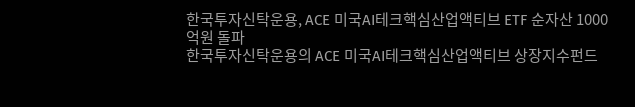한국투자신탁운용, ACE 미국AI테크핵심산업액티브 ETF 순자산 1000억원 돌파
한국투자신탁운용의 ACE 미국AI테크핵심산업액티브 상장지수펀드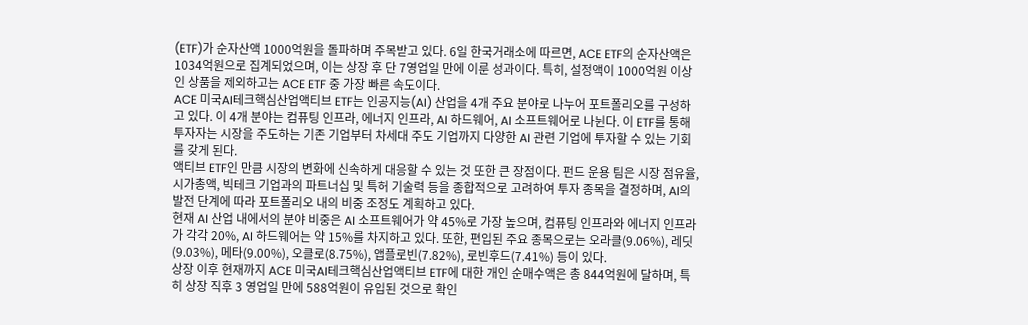(ETF)가 순자산액 1000억원을 돌파하며 주목받고 있다. 6일 한국거래소에 따르면, ACE ETF의 순자산액은 1034억원으로 집계되었으며, 이는 상장 후 단 7영업일 만에 이룬 성과이다. 특히, 설정액이 1000억원 이상인 상품을 제외하고는 ACE ETF 중 가장 빠른 속도이다.
ACE 미국AI테크핵심산업액티브 ETF는 인공지능(AI) 산업을 4개 주요 분야로 나누어 포트폴리오를 구성하고 있다. 이 4개 분야는 컴퓨팅 인프라, 에너지 인프라, AI 하드웨어, AI 소프트웨어로 나뉜다. 이 ETF를 통해 투자자는 시장을 주도하는 기존 기업부터 차세대 주도 기업까지 다양한 AI 관련 기업에 투자할 수 있는 기회를 갖게 된다.
액티브 ETF인 만큼 시장의 변화에 신속하게 대응할 수 있는 것 또한 큰 장점이다. 펀드 운용 팀은 시장 점유율, 시가총액, 빅테크 기업과의 파트너십 및 특허 기술력 등을 종합적으로 고려하여 투자 종목을 결정하며, AI의 발전 단계에 따라 포트폴리오 내의 비중 조정도 계획하고 있다.
현재 AI 산업 내에서의 분야 비중은 AI 소프트웨어가 약 45%로 가장 높으며, 컴퓨팅 인프라와 에너지 인프라가 각각 20%, AI 하드웨어는 약 15%를 차지하고 있다. 또한, 편입된 주요 종목으로는 오라클(9.06%), 레딧(9.03%), 메타(9.00%), 오클로(8.75%), 앱플로빈(7.82%), 로빈후드(7.41%) 등이 있다.
상장 이후 현재까지 ACE 미국AI테크핵심산업액티브 ETF에 대한 개인 순매수액은 총 844억원에 달하며, 특히 상장 직후 3 영업일 만에 588억원이 유입된 것으로 확인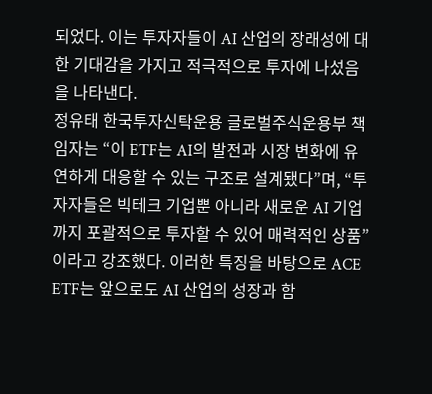되었다. 이는 투자자들이 AI 산업의 장래성에 대한 기대감을 가지고 적극적으로 투자에 나섰음을 나타낸다.
정유태 한국투자신탁운용 글로벌주식운용부 책임자는 “이 ETF는 AI의 발전과 시장 변화에 유연하게 대응할 수 있는 구조로 설계됐다”며, “투자자들은 빅테크 기업뿐 아니라 새로운 AI 기업까지 포괄적으로 투자할 수 있어 매력적인 상품”이라고 강조했다. 이러한 특징을 바탕으로 ACE ETF는 앞으로도 AI 산업의 성장과 함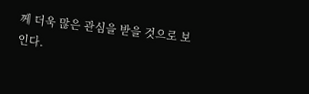께 더욱 많은 관심을 받을 것으로 보인다.